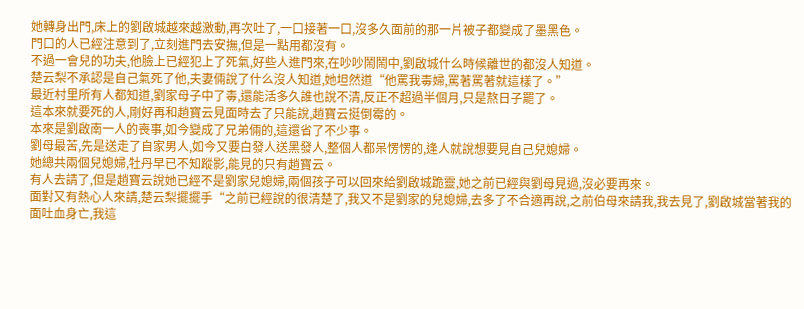她轉身出門,床上的劉啟城越來越激動,再次吐了,一口接著一口,沒多久面前的那一片被子都變成了墨黑色。
門口的人已經注意到了,立刻進門去安撫,但是一點用都沒有。
不過一會兒的功夫,他臉上已經犯上了死氣,好些人進門來,在吵吵鬧鬧中,劉啟城什么時候離世的都沒人知道。
楚云梨不承認是自己氣死了他,夫妻倆說了什么沒人知道,她坦然道“他罵我毒婦,罵著罵著就這樣了。”
最近村里所有人都知道,劉家母子中了毒,還能活多久誰也說不清,反正不超過半個月,只是熬日子罷了。
這本來就要死的人,剛好再和趙寶云見面時去了只能說,趙寶云挺倒霉的。
本來是劉啟南一人的喪事,如今變成了兄弟倆的,這還省了不少事。
劉母最苦,先是送走了自家男人,如今又要白發人送黑發人,整個人都呆愣愣的,逢人就說想要見自己兒媳婦。
她總共兩個兒媳婦,牡丹早已不知蹤影,能見的只有趙寶云。
有人去請了,但是趙寶云說她已經不是劉家兒媳婦,兩個孩子可以回來給劉啟城跪靈,她之前已經與劉母見過,沒必要再來。
面對又有熱心人來請,楚云梨擺擺手“之前已經說的很清楚了,我又不是劉家的兒媳婦,去多了不合適再說,之前伯母來請我,我去見了,劉啟城當著我的面吐血身亡,我這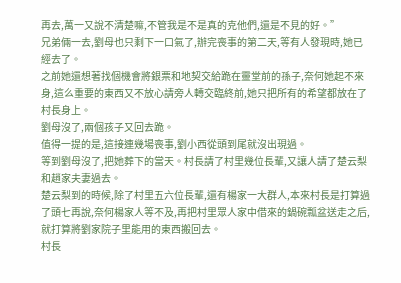再去,萬一又說不清楚嘛,不管我是不是真的克他們,還是不見的好。”
兄弟倆一去,劉母也只剩下一口氣了,辦完喪事的第二天,等有人發現時,她已經去了。
之前她還想著找個機會將銀票和地契交給跪在靈堂前的孫子,奈何她起不來身,這么重要的東西又不放心請旁人轉交臨終前,她只把所有的希望都放在了村長身上。
劉母沒了,兩個孩子又回去跪。
值得一提的是,這接連幾場喪事,劉小西從頭到尾就沒出現過。
等到劉母沒了,把她葬下的當天。村長請了村里幾位長輩,又讓人請了楚云梨和趙家夫妻過去。
楚云梨到的時候,除了村里五六位長輩,還有楊家一大群人,本來村長是打算過了頭七再說,奈何楊家人等不及,再把村里眾人家中借來的鍋碗瓢盆送走之后,就打算將劉家院子里能用的東西搬回去。
村長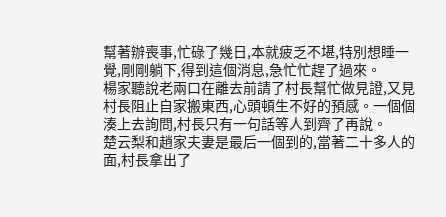幫著辦喪事,忙碌了幾日,本就疲乏不堪,特別想睡一覺,剛剛躺下,得到這個消息,急忙忙趕了過來。
楊家聽說老兩口在離去前請了村長幫忙做見證,又見村長阻止自家搬東西,心頭頓生不好的預感。一個個湊上去詢問,村長只有一句話等人到齊了再說。
楚云梨和趙家夫妻是最后一個到的,當著二十多人的面,村長拿出了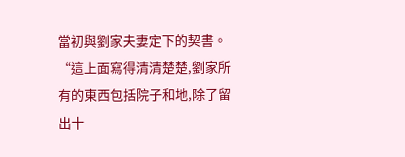當初與劉家夫妻定下的契書。
“這上面寫得清清楚楚,劉家所有的東西包括院子和地,除了留出十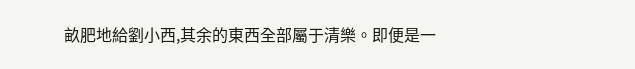畝肥地給劉小西,其余的東西全部屬于清樂。即便是一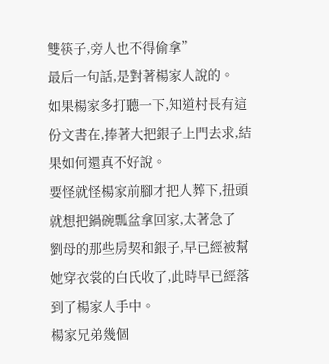雙筷子,旁人也不得偷拿”
最后一句話,是對著楊家人說的。
如果楊家多打聽一下,知道村長有這份文書在,捧著大把銀子上門去求,結果如何還真不好說。
要怪就怪楊家前腳才把人葬下,扭頭就想把鍋碗瓢盆拿回家,太著急了
劉母的那些房契和銀子,早已經被幫她穿衣裳的白氏收了,此時早已經落到了楊家人手中。
楊家兄弟幾個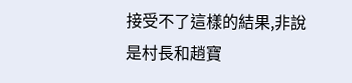接受不了這樣的結果,非說是村長和趙寶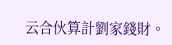云合伙算計劉家錢財。